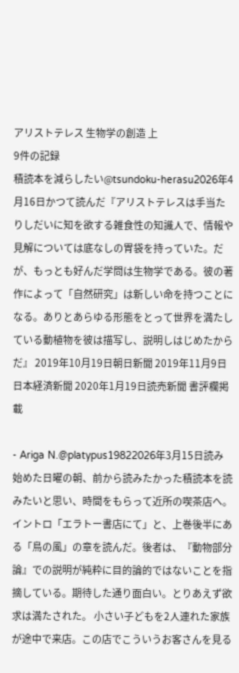アリストテレス 生物学の創造 上
9件の記録
積読本を減らしたい@tsundoku-herasu2026年4月16日かつて読んだ『アリストテレスは手当たりしだいに知を欲する雑食性の知識人で、情報や見解については底なしの胃袋を持っていた。だが、もっとも好んだ学問は生物学である。彼の著作によって「自然研究」は新しい命を持つことになる。ありとあらゆる形態をとって世界を満たしている動植物を彼は描写し、説明しはじめたからだ』 2019年10月19日朝日新聞 2019年11月9日日本経済新聞 2020年1月19日読売新聞 書評欄掲載

- Ariga N.@platypus19822026年3月15日読み始めた日曜の朝、前から読みたかった積読本を読みたいと思い、時間をもらって近所の喫茶店へ。 イントロ「エラトー書店にて」と、上巻後半にある「鳥の風」の章を読んだ。後者は、『動物部分論』での説明が純粋に目的論的ではないことを指摘している。期待した通り面白い。とりあえず欲求は満たされた。 小さい子どもを2人連れた家族が途中で来店。この店でこういうお客さんを見る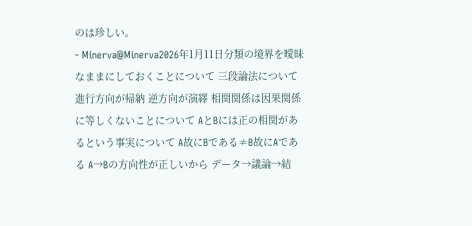のは珍しい。
- Minerva@Minerva2026年1月11日分類の境界を曖昧なままにしておくことについて 三段論法について 進行方向が帰納 逆方向が演繹 相関関係は因果関係に等しくないことについて AとBには正の相関があるという事実について A故にBである≠B故にAである A→Bの方向性が正しいから データ→議論→結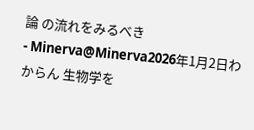論 の流れをみるべき
- Minerva@Minerva2026年1月2日わからん 生物学を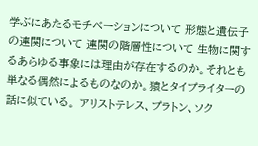学ぶにあたるモチベーションについて 形態と遺伝子の連関について 連関の階層性について 生物に関するあらゆる事象には理由が存在するのか。それとも単なる偶然によるものなのか。猿とタイプライターの話に似ている。 アリストテレス、プラトン、ソク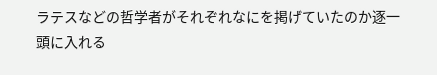ラテスなどの哲学者がそれぞれなにを掲げていたのか逐一頭に入れる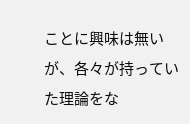ことに興味は無いが、各々が持っていた理論をな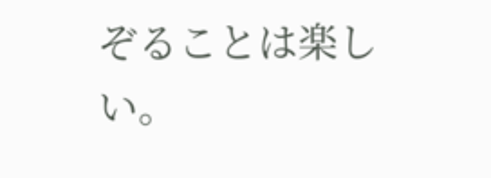ぞることは楽しい。